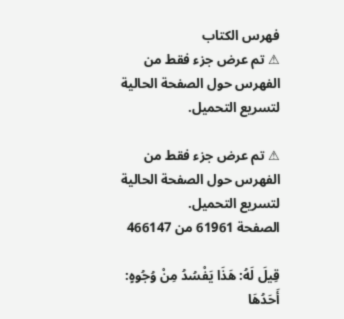فهرس الكتاب
⚠ تم عرض جزء فقط من الفهرس حول الصفحة الحالية لتسريع التحميل.

⚠ تم عرض جزء فقط من الفهرس حول الصفحة الحالية لتسريع التحميل.
الصفحة 61961 من 466147

قِيلَ لَهُ: هَذَا يَفْسُدُ مِنْ وُجُوهٍ: أَحَدُهَا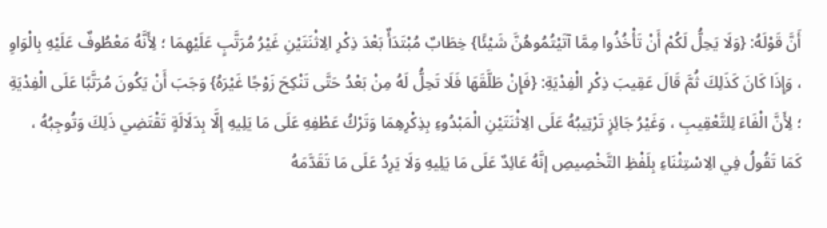أَنَّ قَوْلَهُ: {وَلَا يَحِلُّ لَكُمْ أَنْ تَأْخُذُوا مِمَّا آتَيْتُمُوهُنَّ شَيْئًا} خِطَابٌ مُبْتَدَأٌ بَعْدَ ذِكْرِ الِاثْنَتَيْنِ غَيْرُ مُرَتَّبٍ عَلَيْهِمَا ؛ لِأَنَّهُ مَعْطُوفٌ عَلَيْهِ بِالْوَاوِ ، وَإِذَا كَانَ كَذَلِكَ ثُمَّ قَالَ عَقِيبَ ذِكْرِ الْفِدْيَةِ: {فَإِنْ طَلَّقَهَا فَلَا تَحِلُّ لَهُ مِنْ بَعْدُ حَتَّى تَنْكِحَ زَوْجًا غَيْرَهُ} وَجَبَ أَنْ يَكُونَ مُرَتَّبًا عَلَى الْفِدْيَةِ ؛ لِأَنَّ الْفَاءَ لِلتَّعْقِيبِ ، وَغَيْرُ جَائِزٍ تَرْتِيبُهُ عَلَى الِاثْنَتَيْنِ الْمَبْدُوءِ بِذِكْرِهِمَا وَتَرْكُ عَطْفِهِ عَلَى مَا يَلِيهِ إلَّا بِدَلَالَةٍ تَقْتَضِي ذَلِكَ وَتُوجِبُهُ ، كَمَا تَقُولُ فِي الِاسْتِثْنَاءِ بِلَفْظِ التَّخْصِيصِ إنَّهُ عَائِدٌ عَلَى مَا يَلِيهِ وَلَا يَرِدُ عَلَى مَا تَقَدَّمَهُ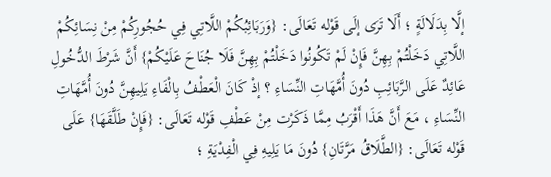إلَّا بِدَلَالَةٍ ؛ أَلَا تَرَى إلَى قَوْله تَعَالَى: {وَرَبَائِبُكُمْ اللَّاتِي فِي حُجُورِكُمْ مِنْ نِسَائِكُمْ اللَّاتِي دَخَلْتُمْ بِهِنَّ فَإِنْ لَمْ تَكُونُوا دَخَلْتُمْ بِهِنَّ فَلَا جُنَاحَ عَلَيْكُمْ} أَنَّ شَرْطَ الدُّخُولِ عَائِدٌ عَلَى الرَّبَائِبِ دُونَ أُمَّهَاتِ النِّسَاءِ ؟ إذْ كَانَ الْعَطْفُ بِالْفَاءِ يَلِيهِنَّ دُونَ أُمَّهَاتِ النِّسَاءِ ، مَعَ أَنَّ هَذَا أَقْرَبُ مِمَّا ذَكَرْت مِنْ عَطْفِ قَوْله تَعَالَى: {فَإِنْ طَلَّقَهَا} عَلَى قَوْله تَعَالَى: {الطَّلَاقُ مَرَّتَانِ} دُونَ مَا يَلِيهِ فِي الْفِدْيَةِ ؛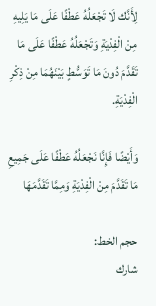لِأَنَّك لَا تَجْعَلُهُ عَطْفًا عَلَى مَا يَلِيهِ مِنْ الْفِدْيَةِ وَتَجْعَلُهُ عَطْفًا عَلَى مَا تَقَدَّمَ دُونَ مَا تَوَسُّطٍ بَيْنَهُمَا مِنْ ذِكْرِ الْفِدْيَةِ.

وَأَيْضًا فَإِنَّا نَجْعَلُهُ عَطْفًا عَلَى جَمِيعِ مَا تَقَدَّمَ مِنْ الْفِدْيَةِ وَمِمَّا تَقَدَّمَهَا

حجم الخط:
شارك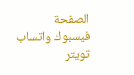الصفحة
فيسبوك واتساب تويتر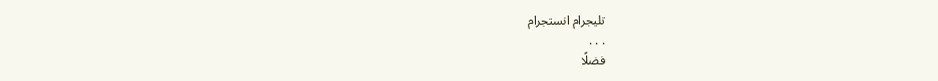تليجرام انستجرام
. . .
فضلًا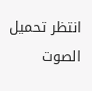انتظر تحميل الصوت